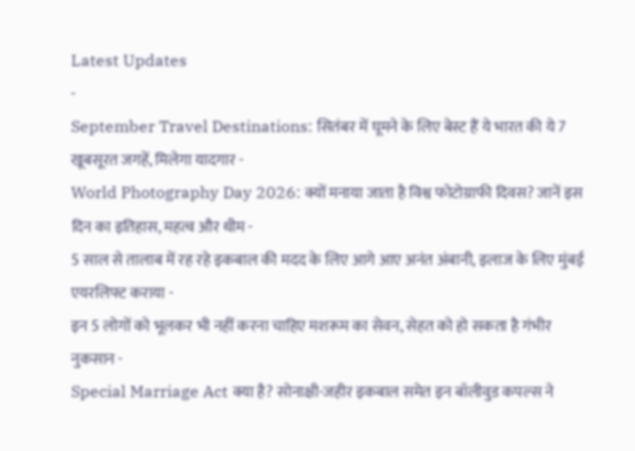Latest Updates
-
September Travel Destinations: सितंबर में घूमने के लिए बेस्ट हैं ये भारत की ये 7 खूबसूरत जगहें, मिलेगा यादगार -
World Photography Day 2026: क्यों मनाया जाता है विश्व फोटोग्राफी दिवस? जानें इस दिन का इतिहास, महत्व और थीम -
5 साल से तालाब में रह रहे इकबाल की मदद के लिए आगे आए अनंत अंबानी, इलाज के लिए मुंबई एयरलिफ्ट कराया -
इन 5 लोगों को भूलकर भी नहीं करना चाहिए मशरूम का सेवन, सेहत को हो सकता है गंभीर नुकसान -
Special Marriage Act क्या है? सोनाक्षी-जहीर इकबाल समेत इन बॉलीवुड कपल्स ने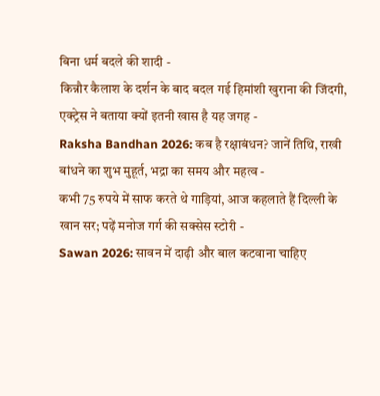बिना धर्म बदले की शादी -
किन्नौर कैलाश के दर्शन के बाद बदल गई हिमांशी खुराना की जिंदगी, एक्ट्रेस ने बताया क्यों इतनी खास है यह जगह -
Raksha Bandhan 2026: कब है रक्षाबंधन? जानें तिथि, राखी बांधने का शुभ मुहूर्त, भद्रा का समय और महत्व -
कभी 75 रुपये में साफ करते थे गाड़ियां, आज कहलाते हैं दिल्ली के खान सर; पढ़ें मनोज गर्ग की सक्सेस स्टोरी -
Sawan 2026: सावन में दाढ़ी और बाल कटवाना चाहिए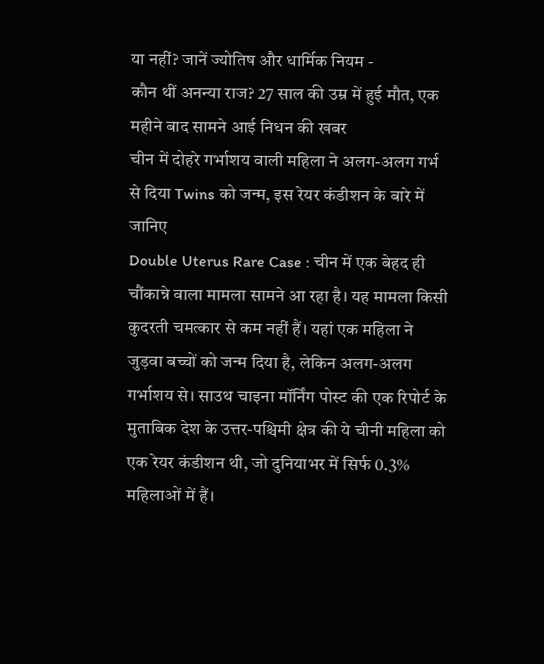या नहीं? जानें ज्योतिष और धार्मिक नियम -
कौन थीं अनन्या राज? 27 साल की उम्र में हुई मौत, एक महीने बाद सामने आई निधन की खबर
चीन में दोहरे गर्भाशय वाली महिला ने अलग-अलग गर्भ से दिया Twins को जन्म, इस रेयर कंडीशन के बारे में जानिए
Double Uterus Rare Case : चीन में एक बेहद ही चौंकान्ने वाला मामला सामने आ रहा है। यह मामला किसी कुदरती चमत्कार से कम नहीं हैं। यहां एक महिला ने जुड़वा बच्चों को जन्म दिया है, लेकिन अलग-अलग गर्भाशय से। साउथ चाइना मॉर्निंग पोस्ट की एक रिपोर्ट के मुताबिक देश के उत्तर-पश्चिमी क्षेत्र की ये चीनी महिला को एक रेयर कंडीशन थी, जो दुनियाभर में सिर्फ 0.3% महिलाओं में हैं।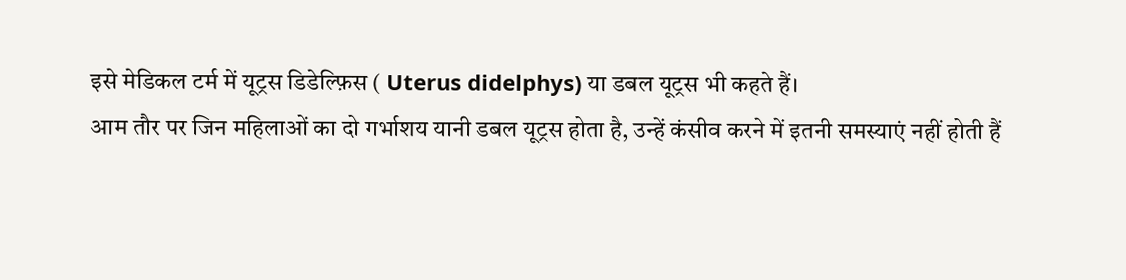इसे मेडिकल टर्म में यूट्रस डिडेल्फ़िस ( Uterus didelphys) या डबल यूट्रस भी कहते हैं।
आम तौर पर जिन महिलाओं का दो गर्भाशय यानी डबल यूट्रस होता है, उन्हें कंसीव करने में इतनी समस्याएं नहीं होती हैं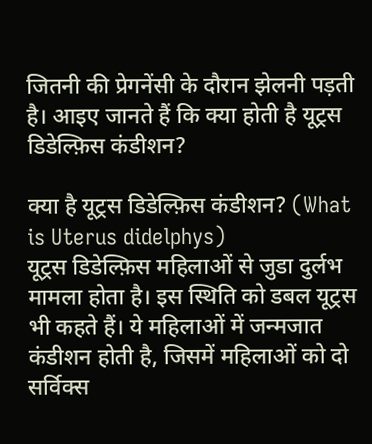जितनी की प्रेगनेंसी के दौरान झेलनी पड़ती है। आइए जानते हैं कि क्या होती है यूट्रस डिडेल्फ़िस कंडीशन?

क्या है यूट्रस डिडेल्फ़िस कंडीशन? (What is Uterus didelphys)
यूट्रस डिडेल्फ़िस महिलाओं से जुडा दुर्लभ मामला होता है। इस स्थिति को डबल यूट्रस भी कहते हैं। ये महिलाओं में जन्मजात कंडीशन होती है, जिसमें महिलाओं को दो सर्विक्स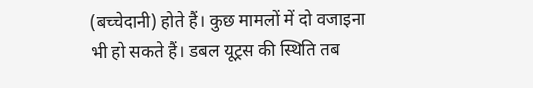(बच्चेदानी) होते हैं। कुछ मामलों में दो वजाइना भी हो सकते हैं। डबल यूट्रस की स्थिति तब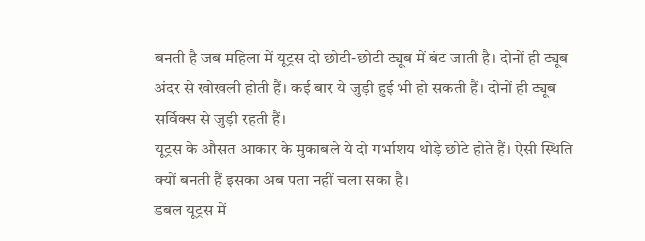बनती है जब महिला में यूट्रस दो छोटी-छोटी ट्यूब में बंट जाती है। दोनों ही ट्यूब अंदर से खोखली होती हैं। कई बार ये जुड़ी हुई भी हो सकती हैं। दोनों ही ट्यूब सर्विक्स से जुड़ी रहती हैं।
यूट्रस के औसत आकार के मुकाबले ये दो गर्भाशय थोड़े छोटे होते हैं। ऐसी स्थिति क्यों बनती हैं इसका अब पता नहीं चला सका है।
डबल यूट्रस में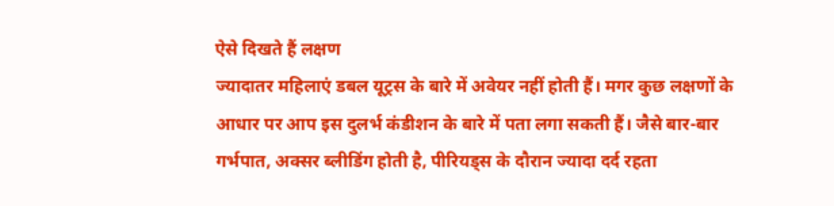ऐसे दिखते हैं लक्षण
ज्यादातर महिलाएं डबल यूट्रस के बारे में अवेयर नहीं होती हैं। मगर कुछ लक्षणों के आधार पर आप इस दुलर्भ कंडीशन के बारे में पता लगा सकती हैं। जैसे बार-बार गर्भपात, अक्सर ब्लीडिंग होती है, पीरियड्स के दौरान ज्यादा दर्द रहता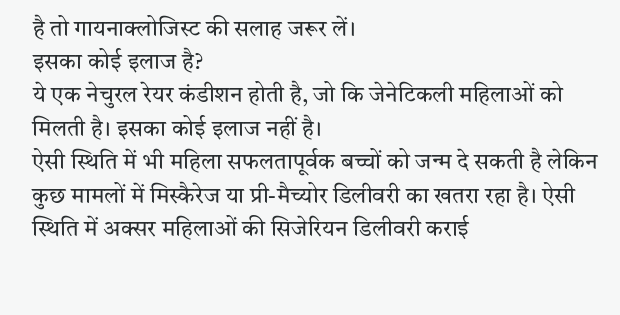है तो गायनाक्लोजिस्ट की सलाह जरूर लें।
इसका कोई इलाज है?
ये एक नेचुरल रेयर कंडीशन होती है, जो कि जेनेटिकली महिलाओं को मिलती है। इसका कोई इलाज नहीं है।
ऐसी स्थिति में भी महिला सफलतापूर्वक बच्चों को जन्म दे सकती है लेकिन कुछ मामलों में मिस्कैरेज या प्री-मैच्योर डिलीवरी का खतरा रहा है। ऐसी स्थिति में अक्सर महिलाओं की सिजेरियन डिलीवरी कराई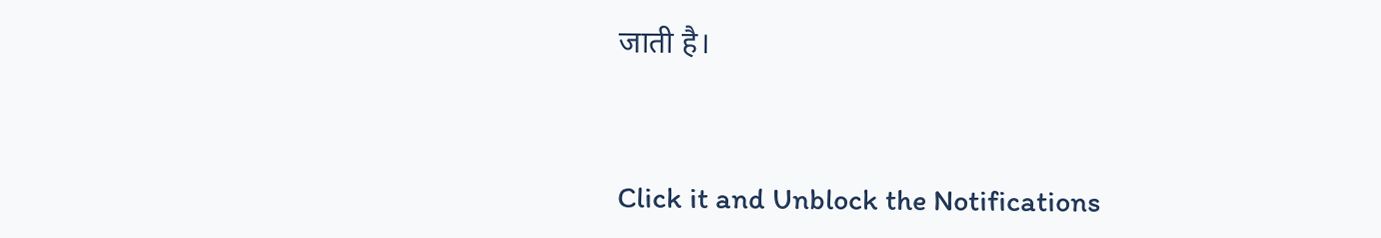जाती है।



Click it and Unblock the Notifications